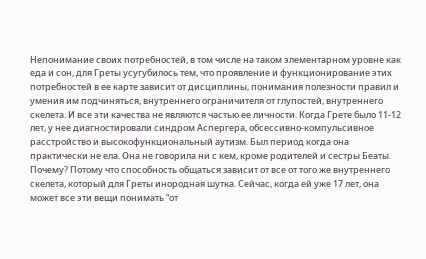Непонимание своих потребностей, в том числе на таком элементарном уровне как еда и сон, для Греты усугубилось тем, что проявление и функционирование этих потребностей в ее карте зависит от дисциплины, понимания полезности правил и умения им подчиняться, внутреннего ограничителя от глупостей, внутреннего скелета. И все эти качества не являются частью ее личности. Когда Грете было 11-12 лет, у нее диагностировали синдром Аспергера, обсессивно-компульсивное расстройство и высокофункциональный аутизм. Был период когда она практически не ела. Она не говорила ни с кем, кроме родителей и сестры Беаты. Почему? Потому что способность общаться зависит от все от того же внутреннего скелета, который для Греты инородная шутка. Сейчас, когда ей уже 17 лет, она может все эти вещи понимать “от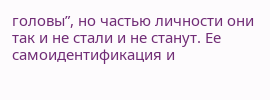головы”, но частью личности они так и не стали и не станут. Ее самоидентификация и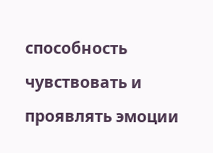способность чувствовать и проявлять эмоции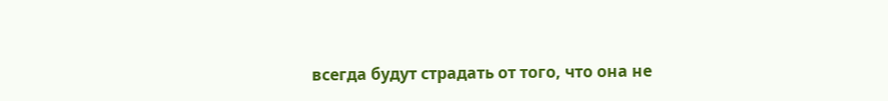всегда будут страдать от того, что она не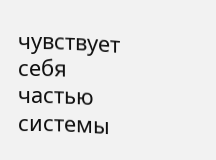чувствует себя частью системы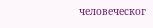человеческог